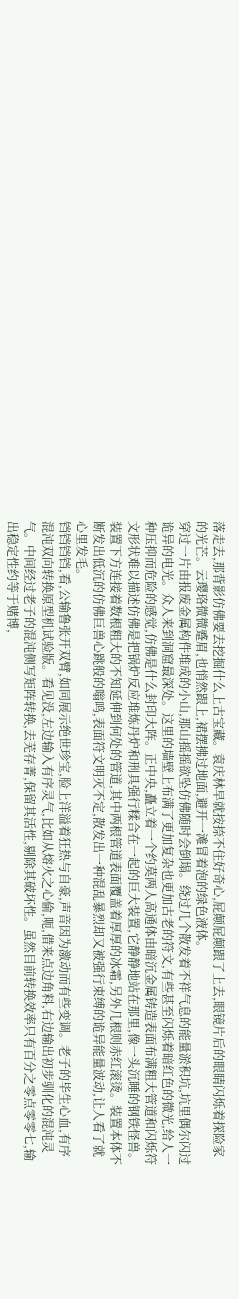落走去,那背影仿佛要去挖掘什么上古宝藏。袁庆林早就按捺不住好奇心,屁颠屁颠跟了上去,眼镜片后的眼睛闪烁着探险家的光芒。云璎珞微微蹙眉,也悄然跟上,裙摆拂过地面,避开一滩冒着泡的绿色液体。
穿过一片由报废金属构件堆成的小山,那山摇摇欲坠仿佛随时会倒塌。绕过几个散发着不祥气息的能量淤积坑,坑里偶尔闪过诡异的电光。众人来到洞窟最深处。这里的墙壁上布满了更加复杂也更加古老的符文,有些甚至闪烁着暗红色的微光,给人一种压抑而危险的感觉,仿佛是什么封印大阵。正中央,矗立着一个约莫两人高通体由暗沉金属铸造表面布满粗大管道和闪烁符文形状难以描述仿佛是把锅炉反应堆炼丹炉和刑具强行糅合在一起的巨大装置,它静静地站在那里,像一头沉睡的钢铁怪兽。
装置下方连接着数根粗大的不知延伸到何处的管道,其中两根管道表面覆盖着厚厚的冰霜,另外几根则赤红滚烫。装置本体不断发出低沉的仿佛巨兽心跳般的嗡鸣,表面符文明灭不定,散发出一种混乱暴烈却又被强行束缚的诡异能量波动,让人看了就心里发毛。
铛铛铛铛,看,公输鲁张开双臂,如同展示绝世珍宝,脸上洋溢着狂热与自豪,声音因为激动而有些变调。老子的毕生心血,有序混沌双向转换原型机试验版。看见没,左边输入有序灵气,比如从熔火之心偷,呃,借来点边角料,右边输出初步驯化的混沌灵气。中间经过老子的混沌侧写矩阵转换,去芜存菁,保留其活性,剔除其破坏性。虽然目前转换效率只有百分之零点零零七,输出稳定性约等于赌博,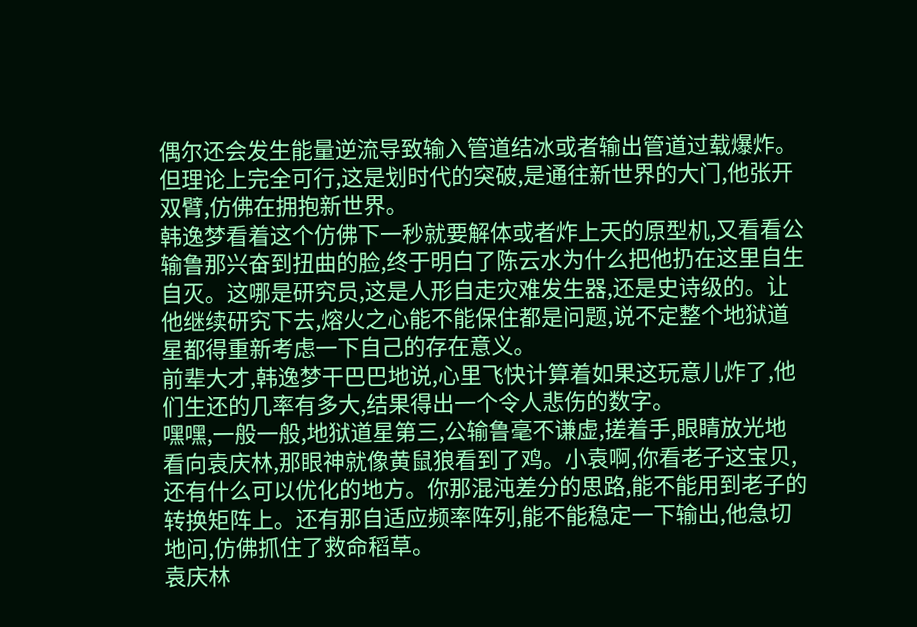偶尔还会发生能量逆流导致输入管道结冰或者输出管道过载爆炸。但理论上完全可行,这是划时代的突破,是通往新世界的大门,他张开双臂,仿佛在拥抱新世界。
韩逸梦看着这个仿佛下一秒就要解体或者炸上天的原型机,又看看公输鲁那兴奋到扭曲的脸,终于明白了陈云水为什么把他扔在这里自生自灭。这哪是研究员,这是人形自走灾难发生器,还是史诗级的。让他继续研究下去,熔火之心能不能保住都是问题,说不定整个地狱道星都得重新考虑一下自己的存在意义。
前辈大才,韩逸梦干巴巴地说,心里飞快计算着如果这玩意儿炸了,他们生还的几率有多大,结果得出一个令人悲伤的数字。
嘿嘿,一般一般,地狱道星第三,公输鲁毫不谦虚,搓着手,眼睛放光地看向袁庆林,那眼神就像黄鼠狼看到了鸡。小袁啊,你看老子这宝贝,还有什么可以优化的地方。你那混沌差分的思路,能不能用到老子的转换矩阵上。还有那自适应频率阵列,能不能稳定一下输出,他急切地问,仿佛抓住了救命稻草。
袁庆林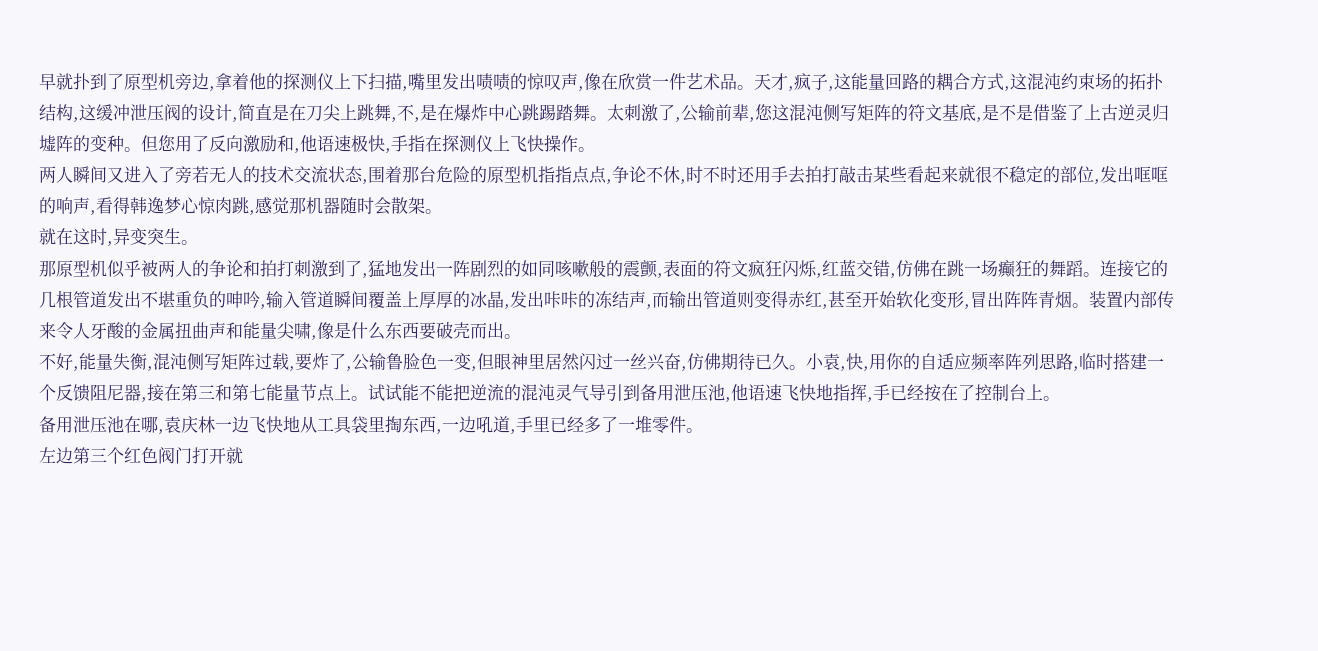早就扑到了原型机旁边,拿着他的探测仪上下扫描,嘴里发出啧啧的惊叹声,像在欣赏一件艺术品。天才,疯子,这能量回路的耦合方式,这混沌约束场的拓扑结构,这缓冲泄压阀的设计,简直是在刀尖上跳舞,不,是在爆炸中心跳踢踏舞。太刺激了,公输前辈,您这混沌侧写矩阵的符文基底,是不是借鉴了上古逆灵归墟阵的变种。但您用了反向激励和,他语速极快,手指在探测仪上飞快操作。
两人瞬间又进入了旁若无人的技术交流状态,围着那台危险的原型机指指点点,争论不休,时不时还用手去拍打敲击某些看起来就很不稳定的部位,发出哐哐的响声,看得韩逸梦心惊肉跳,感觉那机器随时会散架。
就在这时,异变突生。
那原型机似乎被两人的争论和拍打刺激到了,猛地发出一阵剧烈的如同咳嗽般的震颤,表面的符文疯狂闪烁,红蓝交错,仿佛在跳一场癫狂的舞蹈。连接它的几根管道发出不堪重负的呻吟,输入管道瞬间覆盖上厚厚的冰晶,发出咔咔的冻结声,而输出管道则变得赤红,甚至开始软化变形,冒出阵阵青烟。装置内部传来令人牙酸的金属扭曲声和能量尖啸,像是什么东西要破壳而出。
不好,能量失衡,混沌侧写矩阵过载,要炸了,公输鲁脸色一变,但眼神里居然闪过一丝兴奋,仿佛期待已久。小袁,快,用你的自适应频率阵列思路,临时搭建一个反馈阻尼器,接在第三和第七能量节点上。试试能不能把逆流的混沌灵气导引到备用泄压池,他语速飞快地指挥,手已经按在了控制台上。
备用泄压池在哪,袁庆林一边飞快地从工具袋里掏东西,一边吼道,手里已经多了一堆零件。
左边第三个红色阀门打开就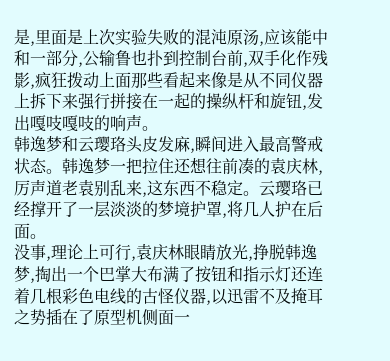是,里面是上次实验失败的混沌原汤,应该能中和一部分,公输鲁也扑到控制台前,双手化作残影,疯狂拨动上面那些看起来像是从不同仪器上拆下来强行拼接在一起的操纵杆和旋钮,发出嘎吱嘎吱的响声。
韩逸梦和云璎珞头皮发麻,瞬间进入最高警戒状态。韩逸梦一把拉住还想往前凑的袁庆林,厉声道老袁别乱来,这东西不稳定。云璎珞已经撑开了一层淡淡的梦境护罩,将几人护在后面。
没事,理论上可行,袁庆林眼睛放光,挣脱韩逸梦,掏出一个巴掌大布满了按钮和指示灯还连着几根彩色电线的古怪仪器,以迅雷不及掩耳之势插在了原型机侧面一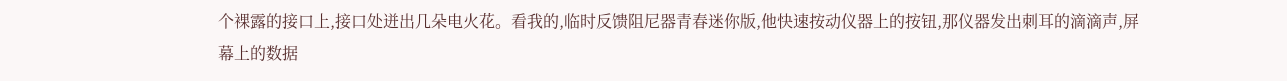个裸露的接口上,接口处迸出几朵电火花。看我的,临时反馈阻尼器青春迷你版,他快速按动仪器上的按钮,那仪器发出刺耳的滴滴声,屏幕上的数据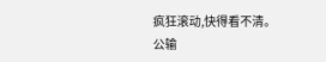疯狂滚动,快得看不清。
公输